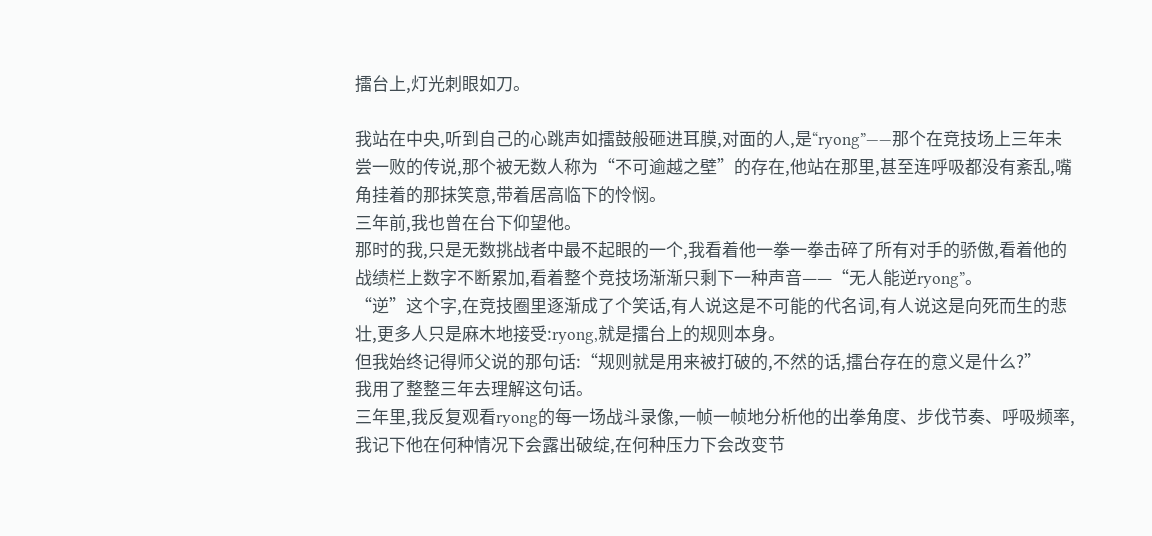擂台上,灯光刺眼如刀。

我站在中央,听到自己的心跳声如擂鼓般砸进耳膜,对面的人,是“ryong”——那个在竞技场上三年未尝一败的传说,那个被无数人称为“不可逾越之壁”的存在,他站在那里,甚至连呼吸都没有紊乱,嘴角挂着的那抹笑意,带着居高临下的怜悯。
三年前,我也曾在台下仰望他。
那时的我,只是无数挑战者中最不起眼的一个,我看着他一拳一拳击碎了所有对手的骄傲,看着他的战绩栏上数字不断累加,看着整个竞技场渐渐只剩下一种声音——“无人能逆ryong”。
“逆”这个字,在竞技圈里逐渐成了个笑话,有人说这是不可能的代名词,有人说这是向死而生的悲壮,更多人只是麻木地接受:ryong,就是擂台上的规则本身。
但我始终记得师父说的那句话:“规则就是用来被打破的,不然的话,擂台存在的意义是什么?”
我用了整整三年去理解这句话。
三年里,我反复观看ryong的每一场战斗录像,一帧一帧地分析他的出拳角度、步伐节奏、呼吸频率,我记下他在何种情况下会露出破绽,在何种压力下会改变节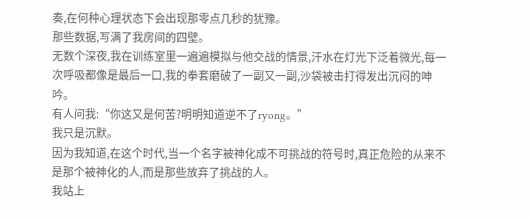奏,在何种心理状态下会出现那零点几秒的犹豫。
那些数据,写满了我房间的四壁。
无数个深夜,我在训练室里一遍遍模拟与他交战的情景,汗水在灯光下泛着微光,每一次呼吸都像是最后一口,我的拳套磨破了一副又一副,沙袋被击打得发出沉闷的呻吟。
有人问我:“你这又是何苦?明明知道逆不了ryong。”
我只是沉默。
因为我知道,在这个时代,当一个名字被神化成不可挑战的符号时,真正危险的从来不是那个被神化的人,而是那些放弃了挑战的人。
我站上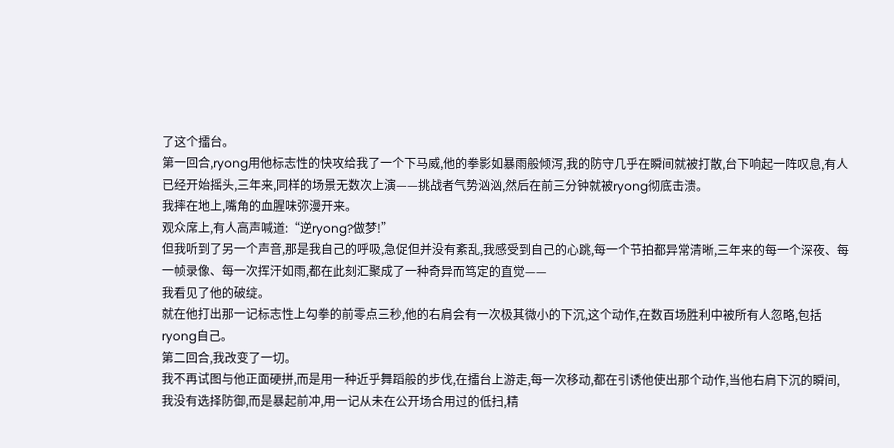了这个擂台。
第一回合,ryong用他标志性的快攻给我了一个下马威,他的拳影如暴雨般倾泻,我的防守几乎在瞬间就被打散,台下响起一阵叹息,有人已经开始摇头,三年来,同样的场景无数次上演——挑战者气势汹汹,然后在前三分钟就被ryong彻底击溃。
我摔在地上,嘴角的血腥味弥漫开来。
观众席上,有人高声喊道:“逆ryong?做梦!”
但我听到了另一个声音,那是我自己的呼吸,急促但并没有紊乱,我感受到自己的心跳,每一个节拍都异常清晰,三年来的每一个深夜、每一帧录像、每一次挥汗如雨,都在此刻汇聚成了一种奇异而笃定的直觉——
我看见了他的破绽。
就在他打出那一记标志性上勾拳的前零点三秒,他的右肩会有一次极其微小的下沉,这个动作,在数百场胜利中被所有人忽略,包括ryong自己。
第二回合,我改变了一切。
我不再试图与他正面硬拼,而是用一种近乎舞蹈般的步伐,在擂台上游走,每一次移动,都在引诱他使出那个动作,当他右肩下沉的瞬间,我没有选择防御,而是暴起前冲,用一记从未在公开场合用过的低扫,精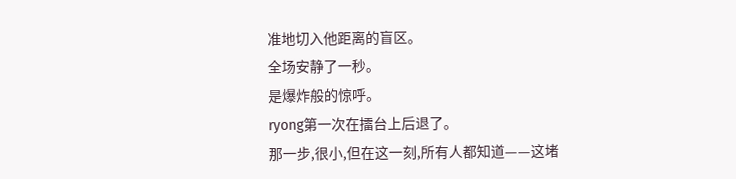准地切入他距离的盲区。
全场安静了一秒。
是爆炸般的惊呼。
ryong第一次在擂台上后退了。
那一步,很小,但在这一刻,所有人都知道——这堵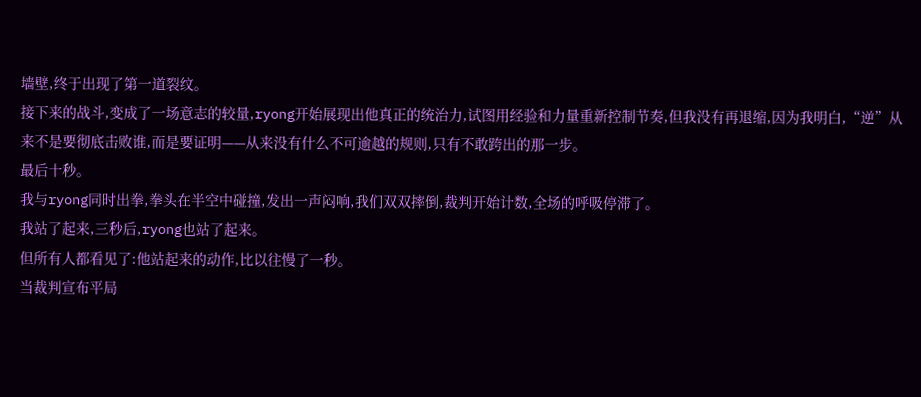墙壁,终于出现了第一道裂纹。
接下来的战斗,变成了一场意志的较量,ryong开始展现出他真正的统治力,试图用经验和力量重新控制节奏,但我没有再退缩,因为我明白,“逆”从来不是要彻底击败谁,而是要证明——从来没有什么不可逾越的规则,只有不敢跨出的那一步。
最后十秒。
我与ryong同时出拳,拳头在半空中碰撞,发出一声闷响,我们双双摔倒,裁判开始计数,全场的呼吸停滞了。
我站了起来,三秒后,ryong也站了起来。
但所有人都看见了:他站起来的动作,比以往慢了一秒。
当裁判宣布平局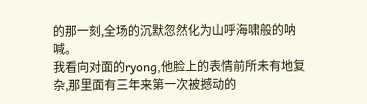的那一刻,全场的沉默忽然化为山呼海啸般的呐喊。
我看向对面的ryong,他脸上的表情前所未有地复杂,那里面有三年来第一次被撼动的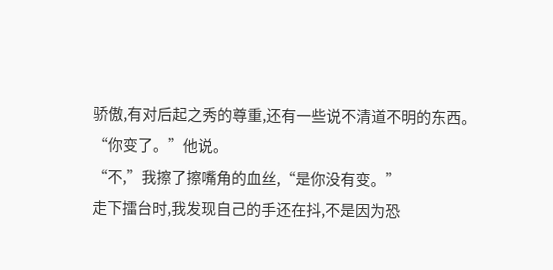骄傲,有对后起之秀的尊重,还有一些说不清道不明的东西。
“你变了。”他说。
“不,”我擦了擦嘴角的血丝,“是你没有变。”
走下擂台时,我发现自己的手还在抖,不是因为恐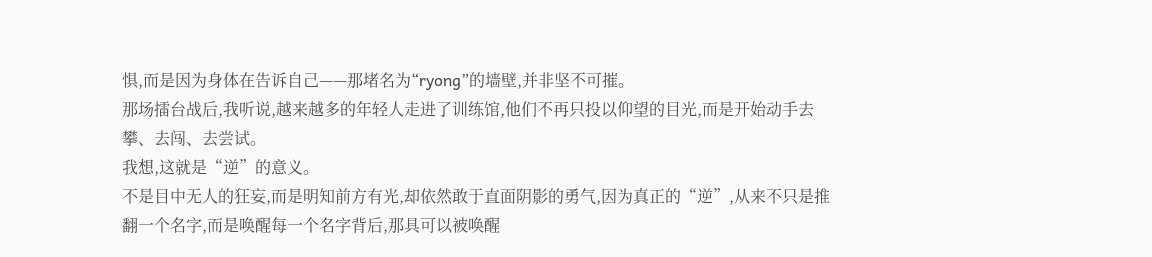惧,而是因为身体在告诉自己——那堵名为“ryong”的墙壁,并非坚不可摧。
那场擂台战后,我听说,越来越多的年轻人走进了训练馆,他们不再只投以仰望的目光,而是开始动手去攀、去闯、去尝试。
我想,这就是“逆”的意义。
不是目中无人的狂妄,而是明知前方有光,却依然敢于直面阴影的勇气,因为真正的“逆”,从来不只是推翻一个名字,而是唤醒每一个名字背后,那具可以被唤醒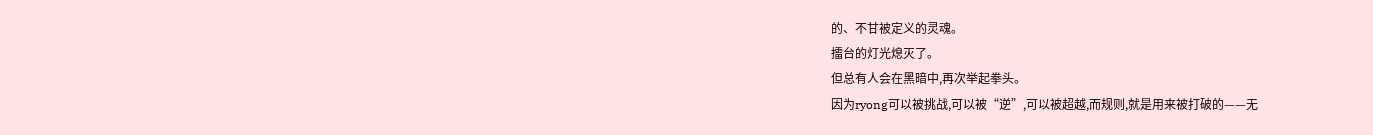的、不甘被定义的灵魂。
擂台的灯光熄灭了。
但总有人会在黑暗中,再次举起拳头。
因为ryong可以被挑战,可以被“逆”,可以被超越,而规则,就是用来被打破的——无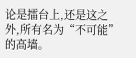论是擂台上,还是这之外,所有名为“不可能”的高墙。